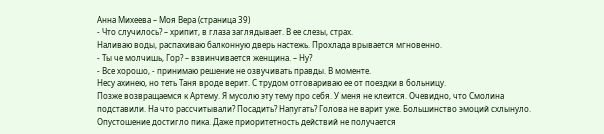Анна Михеева – Моя Вера (страница 39)
- Что случилось? – хрипит, в глаза заглядывает. В ее слезы, страх.
Наливаю воды, распахиваю балконную дверь настежь. Прохлада врывается мгновенно.
- Ты че молчишь, Гор? – взвинчивается женщина. – Ну?
- Все хорошо, - принимаю решение не озвучивать правды. В моменте.
Несу ахинею, но теть Таня вроде верит. С трудом отговариваю ее от поездки в больницу.
Позже возвращаемся к Артему. Я мусолю эту тему про себя. У меня не клеится. Очевидно, что Смолина подставили. На что рассчитывали? Посадить? Напугать? Голова не варит уже. Большинство эмоций схлынуло. Опустошение достигло пика. Даже приоритетность действий не получается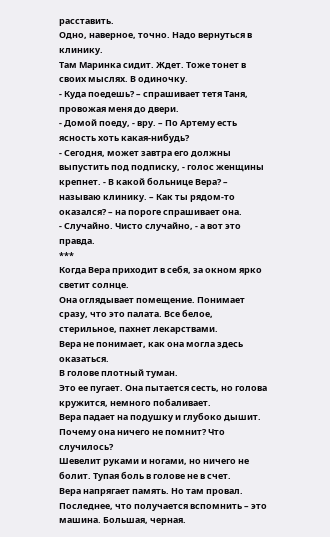расставить.
Одно, наверное, точно. Надо вернуться в клинику.
Там Маринка сидит. Ждет. Тоже тонет в своих мыслях. В одиночку.
- Куда поедешь? – спрашивает тетя Таня, провожая меня до двери.
- Домой поеду, - вру. – По Артему есть ясность хоть какая-нибудь?
- Сегодня, может завтра его должны выпустить под подписку, - голос женщины крепнет. - В какой больнице Вера? – называю клинику. – Как ты рядом-то оказался? – на пороге спрашивает она.
- Случайно. Чисто случайно, - а вот это правда.
***
Когда Вера приходит в себя, за окном ярко светит солнце.
Она оглядывает помещение. Понимает сразу, что это палата. Все белое, стерильное, пахнет лекарствами.
Вера не понимает, как она могла здесь оказаться.
В голове плотный туман.
Это ее пугает. Она пытается сесть, но голова кружится, немного побаливает.
Вера падает на подушку и глубоко дышит. Почему она ничего не помнит? Что случилось?
Шевелит руками и ногами, но ничего не болит. Тупая боль в голове не в счет.
Вера напрягает память. Но там провал.
Последнее, что получается вспомнить – это машина. Большая, черная.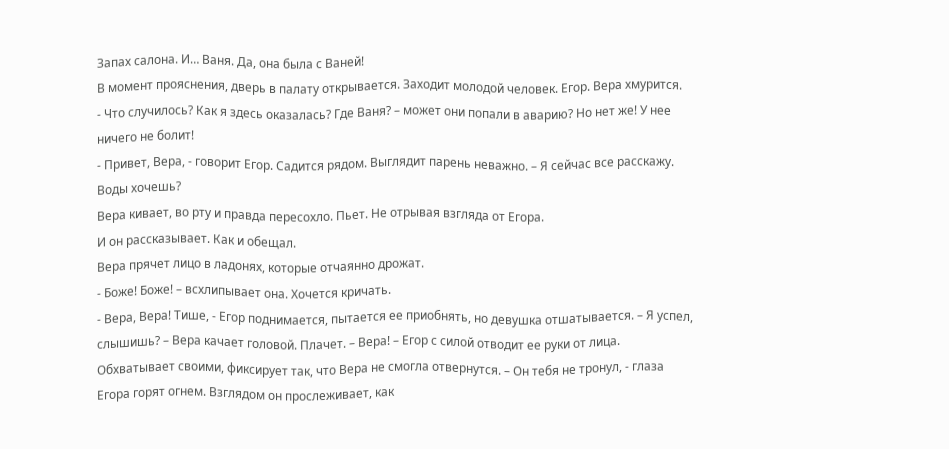Запах салона. И… Ваня. Да, она была с Ваней!
В момент прояснения, дверь в палату открывается. Заходит молодой человек. Егор. Вера хмурится.
- Что случилось? Как я здесь оказалась? Где Ваня? – может они попали в аварию? Но нет же! У нее ничего не болит!
- Привет, Вера, - говорит Егор. Садится рядом. Выглядит парень неважно. – Я сейчас все расскажу. Воды хочешь?
Вера кивает, во рту и правда пересохло. Пьет. Не отрывая взгляда от Егора.
И он рассказывает. Как и обещал.
Вера прячет лицо в ладонях, которые отчаянно дрожат.
- Боже! Боже! – всхлипывает она. Хочется кричать.
- Вера, Вера! Тише, - Егор поднимается, пытается ее приобнять, но девушка отшатывается. – Я успел, слышишь? – Вера качает головой. Плачет. – Вера! – Егор с силой отводит ее руки от лица. Обхватывает своими, фиксирует так, что Вера не смогла отвернутся. – Он тебя не тронул, - глаза Егора горят огнем. Взглядом он прослеживает, как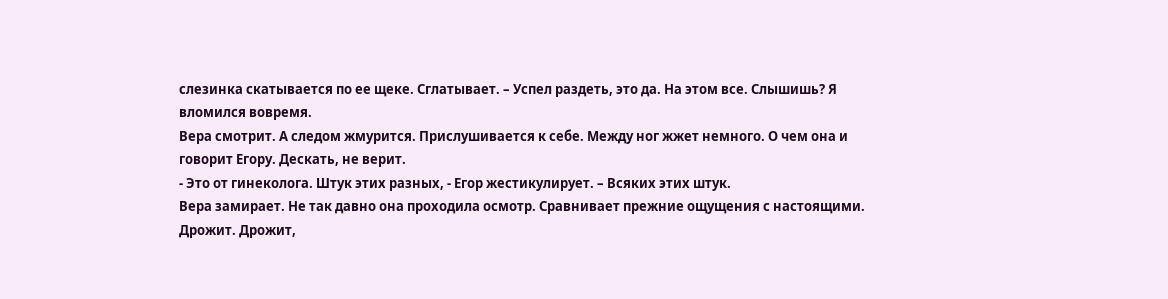слезинка скатывается по ее щеке. Сглатывает. – Успел раздеть, это да. На этом все. Слышишь? Я вломился вовремя.
Вера смотрит. А следом жмурится. Прислушивается к себе. Между ног жжет немного. О чем она и говорит Егору. Дескать, не верит.
- Это от гинеколога. Штук этих разных, - Егор жестикулирует. – Всяких этих штук.
Вера замирает. Не так давно она проходила осмотр. Сравнивает прежние ощущения с настоящими. Дрожит. Дрожит,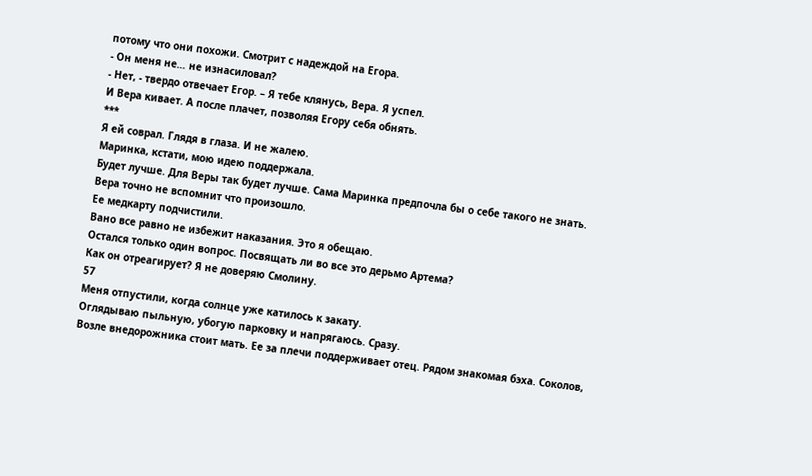потому что они похожи. Смотрит с надеждой на Егора.
- Он меня не… не изнасиловал?
- Нет, - твердо отвечает Егор. – Я тебе клянусь, Вера. Я успел.
И Вера кивает. А после плачет, позволяя Егору себя обнять.
***
Я ей соврал. Глядя в глаза. И не жалею.
Маринка, кстати, мою идею поддержала.
Будет лучше. Для Веры так будет лучше. Сама Маринка предпочла бы о себе такого не знать.
Вера точно не вспомнит что произошло.
Ее медкарту подчистили.
Вано все равно не избежит наказания. Это я обещаю.
Остался только один вопрос. Посвящать ли во все это дерьмо Артема?
Как он отреагирует? Я не доверяю Смолину.
57
Меня отпустили, когда солнце уже катилось к закату.
Оглядываю пыльную, убогую парковку и напрягаюсь. Сразу.
Возле внедорожника стоит мать. Ее за плечи поддерживает отец. Рядом знакомая бэха. Соколов,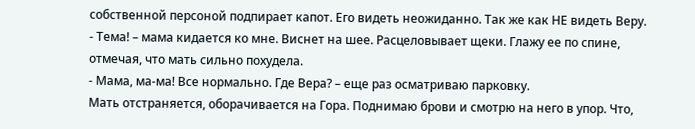собственной персоной подпирает капот. Его видеть неожиданно. Так же как НЕ видеть Веру.
- Тема! – мама кидается ко мне. Виснет на шее. Расцеловывает щеки. Глажу ее по спине, отмечая, что мать сильно похудела.
- Мама, ма-ма! Все нормально. Где Вера? – еще раз осматриваю парковку.
Мать отстраняется, оборачивается на Гора. Поднимаю брови и смотрю на него в упор. Что,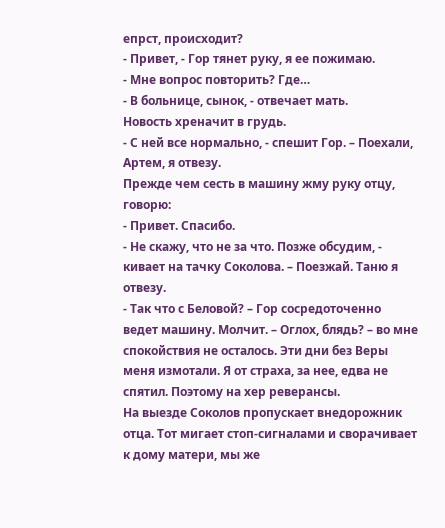епрст, происходит?
- Привет, - Гор тянет руку, я ее пожимаю.
- Мне вопрос повторить? Где…
- В больнице, сынок, - отвечает мать.
Новость хреначит в грудь.
- С ней все нормально, - спешит Гор. – Поехали, Артем, я отвезу.
Прежде чем сесть в машину жму руку отцу, говорю:
- Привет. Спасибо.
- Не скажу, что не за что. Позже обсудим, - кивает на тачку Соколова. – Поезжай. Таню я отвезу.
- Так что с Беловой? – Гор сосредоточенно ведет машину. Молчит. – Оглох, блядь? – во мне спокойствия не осталось. Эти дни без Веры меня измотали. Я от страха, за нее, едва не спятил. Поэтому на хер реверансы.
На выезде Соколов пропускает внедорожник отца. Тот мигает стоп-сигналами и сворачивает к дому матери, мы же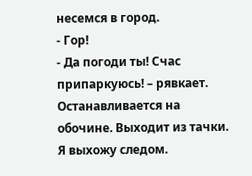несемся в город.
- Гор!
- Да погоди ты! Счас припаркуюсь! – рявкает.
Останавливается на обочине. Выходит из тачки. Я выхожу следом.